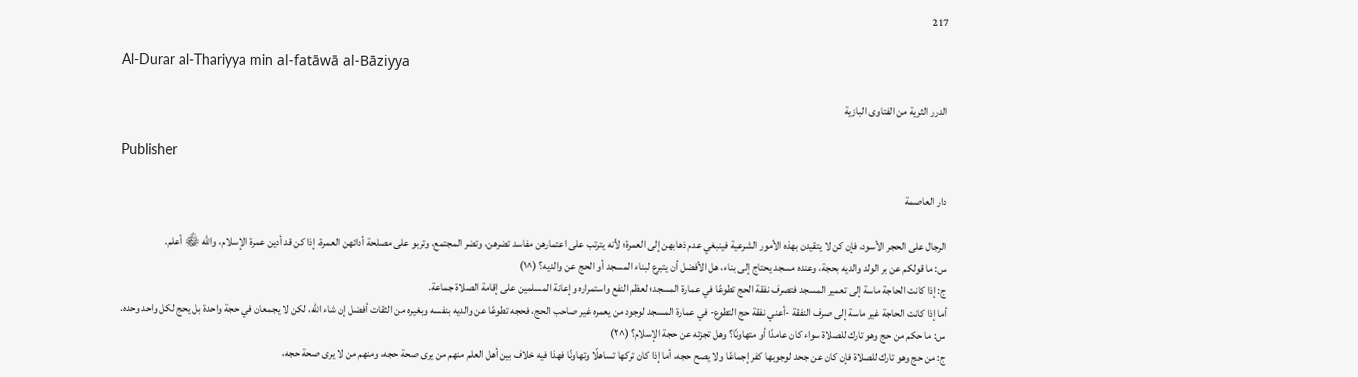217

Al-Durar al-Thariyya min al-fatāwā al-Bāziyya

الدرر الثرية من الفتاوى البازية

Publisher

دار العاصمة

الرجال على الحجر الأسود، فإن كن لا يتقيدن بهذه الأمور الشرعية فينبغي عدم ذهابهن إلى العمرة؛ لأنه يترتب على اعتمارهن مفاسد تضرهن، وتضر المجتمع، وتربو على مصلحة أدائهن العمرة، إذا كن قد أدين عمرة الإسلام، والله ﷾ أعلم.
س: ما قولكم عن بر الولد والديه بحجة، وعنده مسجد يحتاج إلى بناء، هل الأفضل أن يتبرع لبناء المسجد أو الحج عن والديه؟ (^١)
ج: إذا كانت الحاجة ماسة إلى تعمير المسجد فتصرف نفقة الحج تطوعًا في عمارة المسجد؛ لعظم النفع واستمراره وإعانة المسلمين على إقامة الصلاة جماعة.
أما إذا كانت الحاجة غير ماسة إلى صرف النفقة -أعني نفقة حج التطوع- في عمارة المسجد لوجود من يعمره غير صاحب الحج، فحجه تطوعًا عن والديه بنفسه وبغيره من الثقات أفضل إن شاء الله، لكن لا يجمعان في حجة واحدة بل يحج لكل واحد وحده.
س: ما حكم من حج وهو تارك للصلاة سواء كان عامدًا أو متهاونًا؟ وهل تجزئه عن حجة الإسلام؟ (^٢)
ج: من حج وهو تارك للصلاة فإن كان عن جحد لوجوبها كفر إجماعًا ولا يصح حجه، أما إذا كان تركها تساهلًا وتهاونًا فهذا فيه خلاف بين أهل العلم منهم من يرى صحة حجه، ومنهم من لا يرى صحة حجه،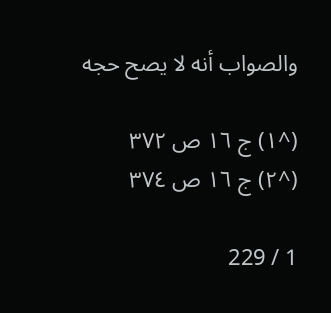والصواب أنه لا يصح حجه

(^١) ج ١٦ ص ٣٧٢
(^٢) ج ١٦ ص ٣٧٤

1 / 229